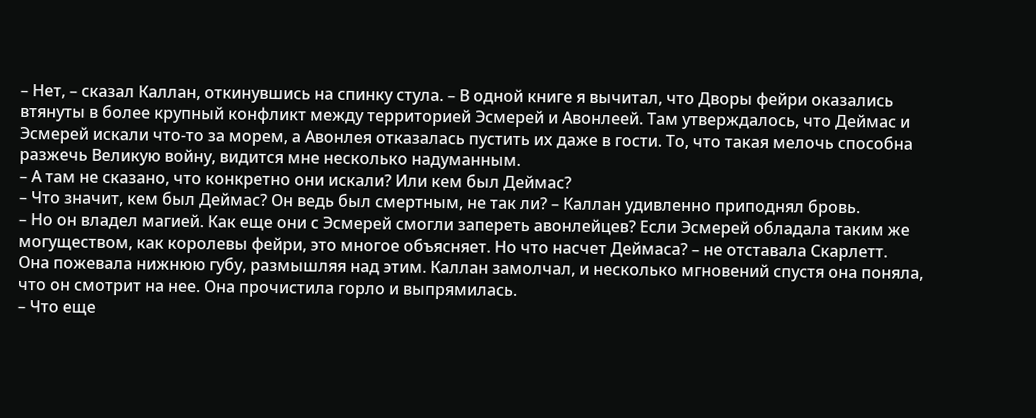– Нет, – сказал Каллан, откинувшись на спинку стула. – В одной книге я вычитал, что Дворы фейри оказались втянуты в более крупный конфликт между территорией Эсмерей и Авонлеей. Там утверждалось, что Деймас и Эсмерей искали что-то за морем, а Авонлея отказалась пустить их даже в гости. То, что такая мелочь способна разжечь Великую войну, видится мне несколько надуманным.
– А там не сказано, что конкретно они искали? Или кем был Деймас?
– Что значит, кем был Деймас? Он ведь был смертным, не так ли? – Каллан удивленно приподнял бровь.
– Но он владел магией. Как еще они с Эсмерей смогли запереть авонлейцев? Если Эсмерей обладала таким же могуществом, как королевы фейри, это многое объясняет. Но что насчет Деймаса? – не отставала Скарлетт.
Она пожевала нижнюю губу, размышляя над этим. Каллан замолчал, и несколько мгновений спустя она поняла, что он смотрит на нее. Она прочистила горло и выпрямилась.
– Что еще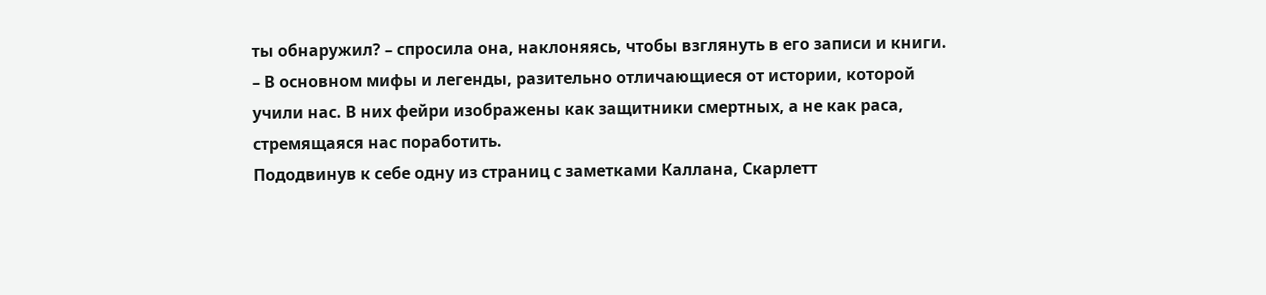ты обнаружил? – спросила она, наклоняясь, чтобы взглянуть в его записи и книги.
– В основном мифы и легенды, разительно отличающиеся от истории, которой учили нас. В них фейри изображены как защитники смертных, а не как раса, стремящаяся нас поработить.
Пододвинув к себе одну из страниц с заметками Каллана, Скарлетт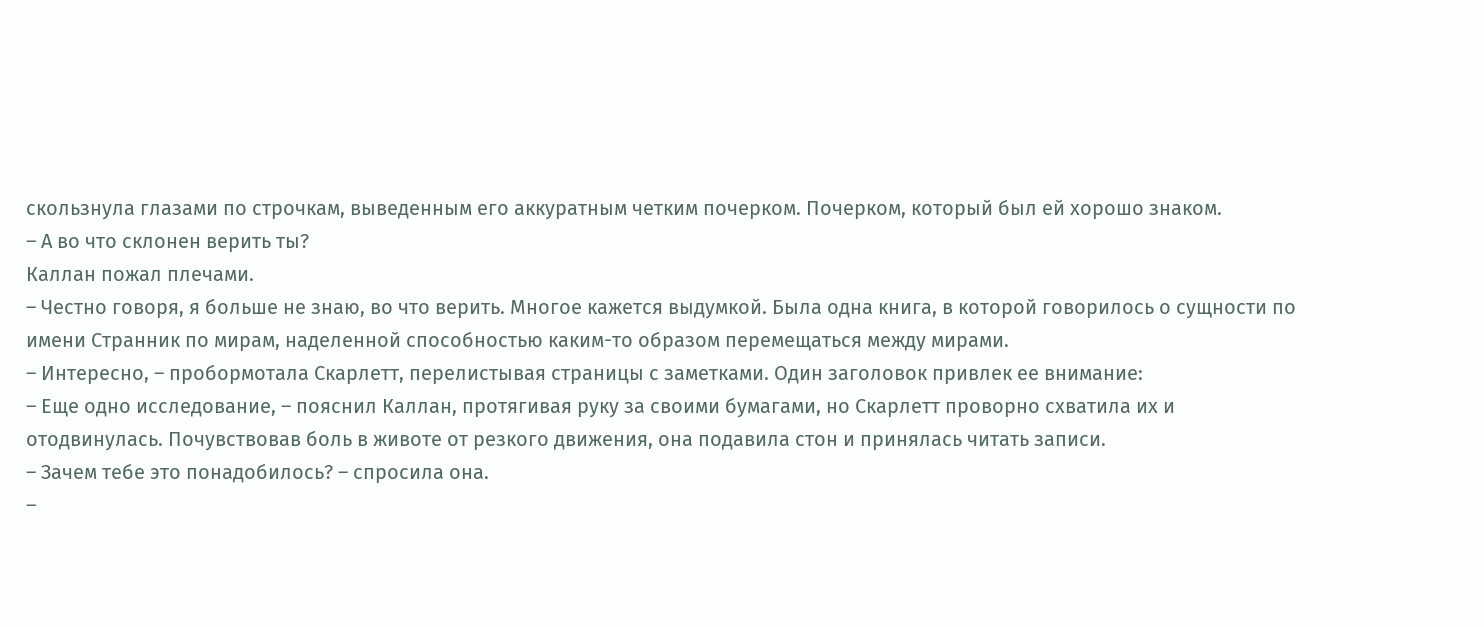скользнула глазами по строчкам, выведенным его аккуратным четким почерком. Почерком, который был ей хорошо знаком.
– А во что склонен верить ты?
Каллан пожал плечами.
– Честно говоря, я больше не знаю, во что верить. Многое кажется выдумкой. Была одна книга, в которой говорилось о сущности по имени Странник по мирам, наделенной способностью каким-то образом перемещаться между мирами.
– Интересно, – пробормотала Скарлетт, перелистывая страницы с заметками. Один заголовок привлек ее внимание:
– Еще одно исследование, – пояснил Каллан, протягивая руку за своими бумагами, но Скарлетт проворно схватила их и отодвинулась. Почувствовав боль в животе от резкого движения, она подавила стон и принялась читать записи.
– Зачем тебе это понадобилось? – спросила она.
–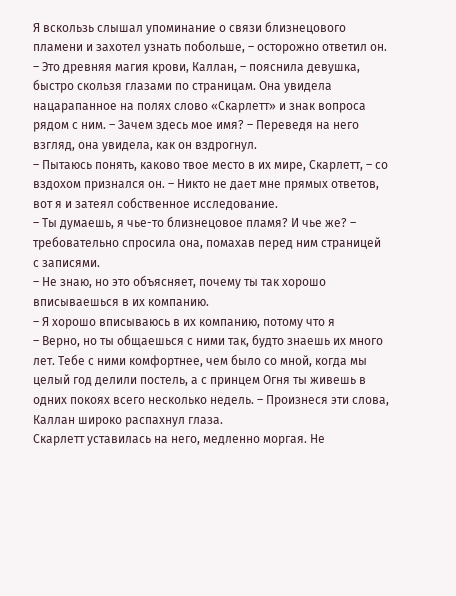Я вскользь слышал упоминание о связи близнецового пламени и захотел узнать побольше, – осторожно ответил он.
– Это древняя магия крови, Каллан, – пояснила девушка, быстро скользя глазами по страницам. Она увидела нацарапанное на полях слово «Скарлетт» и знак вопроса рядом с ним. – Зачем здесь мое имя? – Переведя на него взгляд, она увидела, как он вздрогнул.
– Пытаюсь понять, каково твое место в их мире, Скарлетт, – со вздохом признался он. – Никто не дает мне прямых ответов, вот я и затеял собственное исследование.
– Ты думаешь, я чье-то близнецовое пламя? И чье же? – требовательно спросила она, помахав перед ним страницей с записями.
– Не знаю, но это объясняет, почему ты так хорошо вписываешься в их компанию.
– Я хорошо вписываюсь в их компанию, потому что я
– Верно, но ты общаешься с ними так, будто знаешь их много лет. Тебе с ними комфортнее, чем было со мной, когда мы целый год делили постель, а с принцем Огня ты живешь в одних покоях всего несколько недель. – Произнеся эти слова, Каллан широко распахнул глаза.
Скарлетт уставилась на него, медленно моргая. Не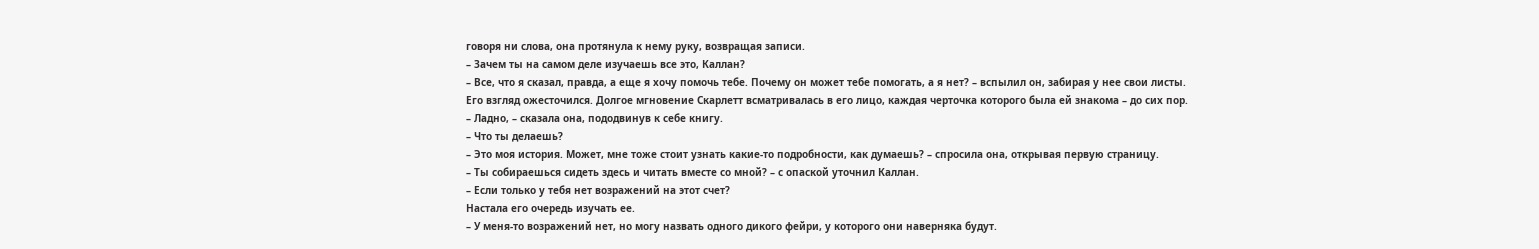говоря ни слова, она протянула к нему руку, возвращая записи.
– Зачем ты на самом деле изучаешь все это, Каллан?
– Все, что я сказал, правда, а еще я хочу помочь тебе. Почему он может тебе помогать, а я нет? – вспылил он, забирая у нее свои листы.
Его взгляд ожесточился. Долгое мгновение Скарлетт всматривалась в его лицо, каждая черточка которого была ей знакома – до сих пор.
– Ладно, – сказала она, пододвинув к себе книгу.
– Что ты делаешь?
– Это моя история. Может, мне тоже стоит узнать какие-то подробности, как думаешь? – спросила она, открывая первую страницу.
– Ты собираешься сидеть здесь и читать вместе со мной? – с опаской уточнил Каллан.
– Если только у тебя нет возражений на этот счет?
Настала его очередь изучать ее.
– У меня-то возражений нет, но могу назвать одного дикого фейри, у которого они наверняка будут.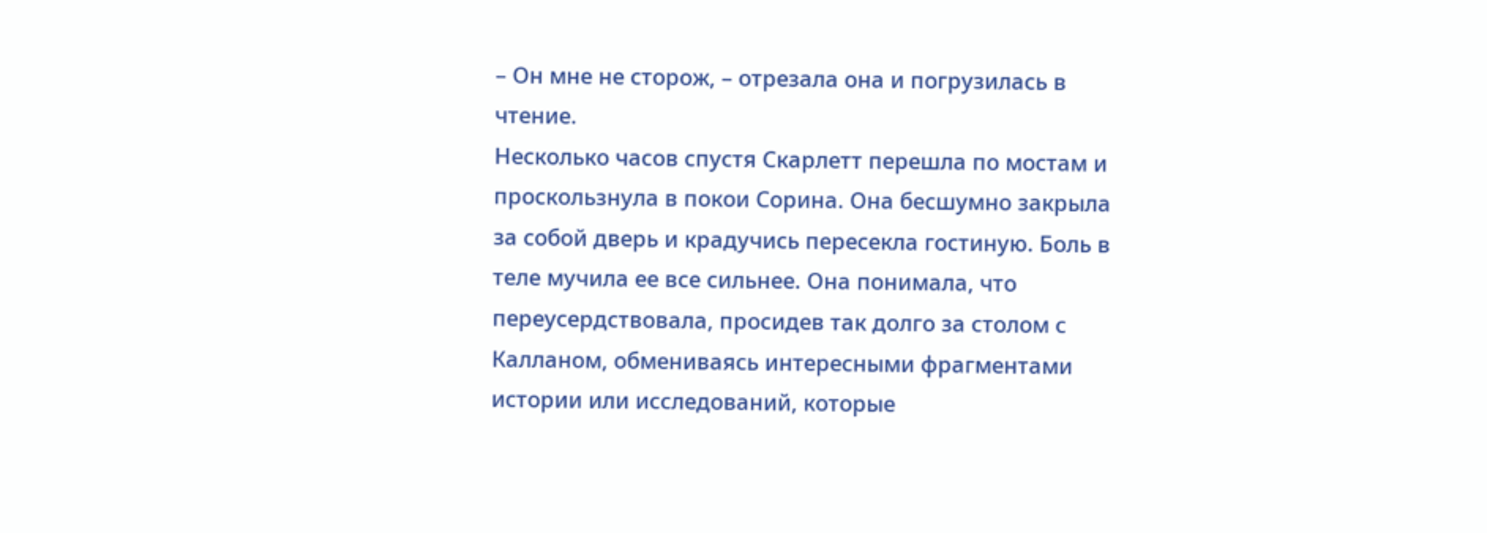– Он мне не сторож, – отрезала она и погрузилась в чтение.
Несколько часов спустя Скарлетт перешла по мостам и проскользнула в покои Сорина. Она бесшумно закрыла за собой дверь и крадучись пересекла гостиную. Боль в теле мучила ее все сильнее. Она понимала, что переусердствовала, просидев так долго за столом с Калланом, обмениваясь интересными фрагментами истории или исследований, которые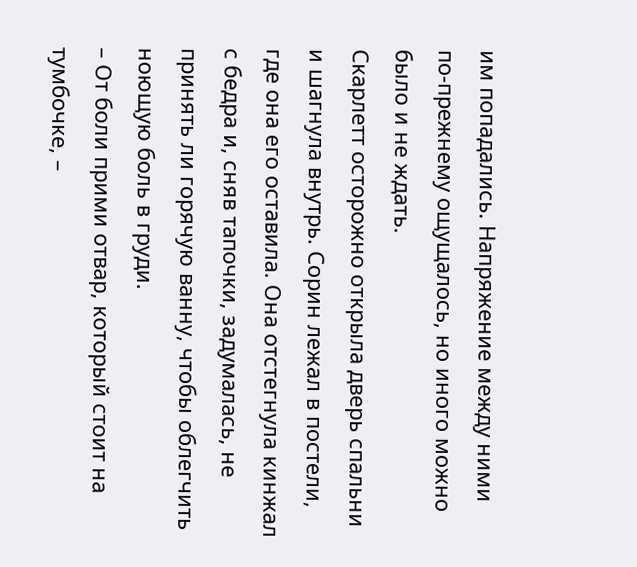им попадались. Напряжение между ними по-прежнему ощущалось, но иного можно было и не ждать.
Скарлетт осторожно открыла дверь спальни и шагнула внутрь. Сорин лежал в постели, где она его оставила. Она отстегнула кинжал с бедра и, сняв тапочки, задумалась, не принять ли горячую ванну, чтобы облегчить ноющую боль в груди.
– От боли прими отвар, который стоит на тумбочке, –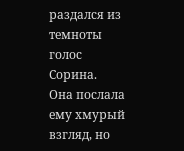раздался из темноты голос Сорина.
Она послала ему хмурый взгляд, но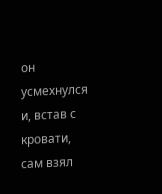он усмехнулся и, встав с кровати, сам взял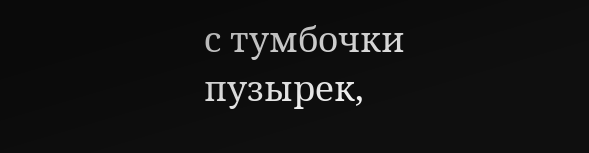с тумбочки пузырек,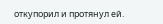откупорил и протянул ей.